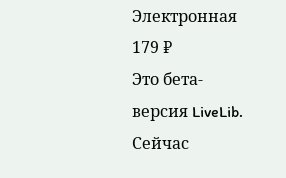Электронная
179 ₽
Это бета-версия LiveLib. Сейчас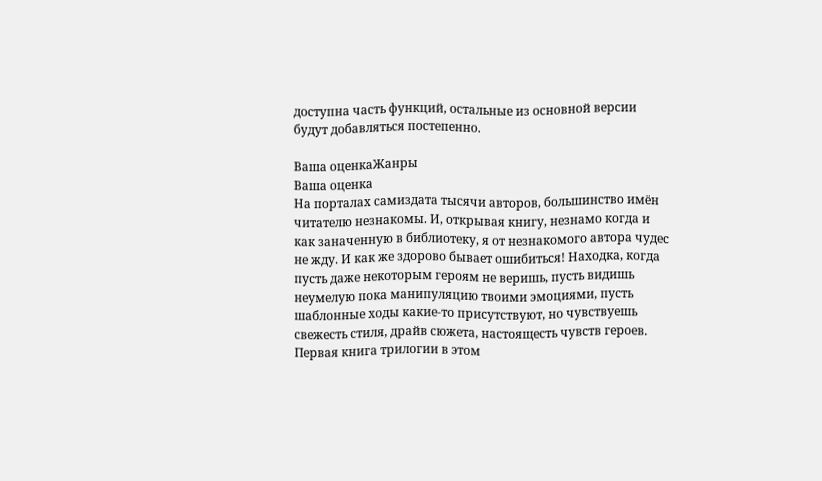доступна часть функций, остальные из основной версии будут добавляться постепенно.

Ваша оценкаЖанры
Ваша оценка
На порталах самиздата тысячи авторов, большинство имён читателю незнакомы. И, открывая книгу, незнамо когда и как заначенную в библиотеку, я от незнакомого автора чудес не жду. И как же здорово бывает ошибиться! Находка, когда пусть даже некоторым героям не веришь, пусть видишь неумелую пока манипуляцию твоими эмоциями, пусть шаблонные ходы какие-то присутствуют, но чувствуешь свежесть стиля, драйв сюжета, настоящесть чувств героев. Первая книга трилогии в этом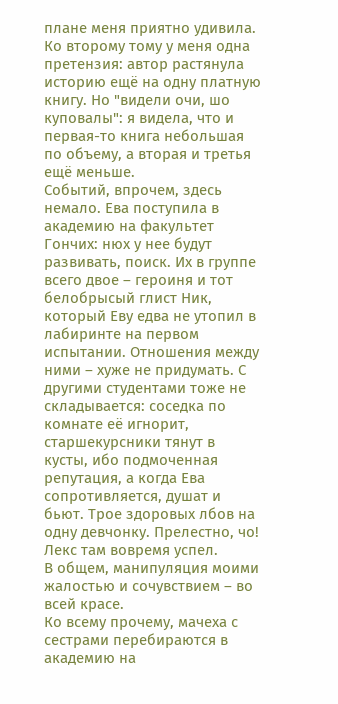плане меня приятно удивила.
Ко второму тому у меня одна претензия: автор растянула историю ещё на одну платную книгу. Но "видели очи, шо куповалы": я видела, что и первая-то книга небольшая по объему, а вторая и третья ещё меньше.
Событий, впрочем, здесь немало. Ева поступила в академию на факультет Гончих: нюх у нее будут развивать, поиск. Их в группе всего двое – героиня и тот белобрысый глист Ник, который Еву едва не утопил в лабиринте на первом испытании. Отношения между ними – хуже не придумать. С другими студентами тоже не складывается: соседка по комнате её игнорит, старшекурсники тянут в кусты, ибо подмоченная репутация, а когда Ева сопротивляется, душат и бьют. Трое здоровых лбов на одну девчонку. Прелестно, чо! Лекс там вовремя успел.
В общем, манипуляция моими жалостью и сочувствием – во всей красе.
Ко всему прочему, мачеха с сестрами перебираются в академию на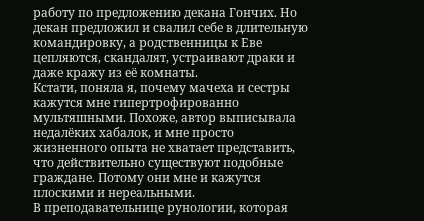работу по предложению декана Гончих. Но декан предложил и свалил себе в длительную командировку, а родственницы к Еве цепляются, скандалят, устраивают драки и даже кражу из её комнаты.
Кстати, поняла я, почему мачеха и сестры кажутся мне гипертрофированно мультяшными. Похоже, автор выписывала недалёких хабалок, и мне просто жизненного опыта не хватает представить, что действительно существуют подобные граждане. Потому они мне и кажутся плоскими и нереальными.
В преподавательнице рунологии, которая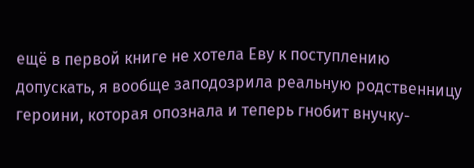ещё в первой книге не хотела Еву к поступлению допускать, я вообще заподозрила реальную родственницу героини, которая опознала и теперь гнобит внучку-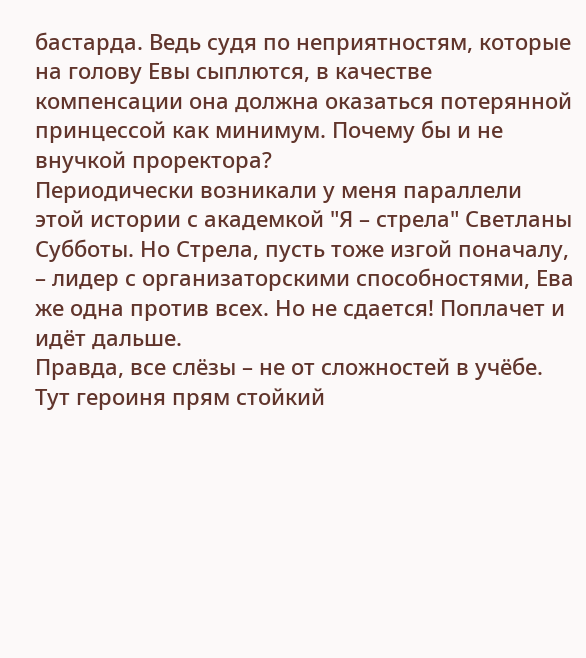бастарда. Ведь судя по неприятностям, которые на голову Евы сыплются, в качестве компенсации она должна оказаться потерянной принцессой как минимум. Почему бы и не внучкой проректора?
Периодически возникали у меня параллели этой истории с академкой "Я – стрела" Светланы Субботы. Но Стрела, пусть тоже изгой поначалу, – лидер с организаторскими способностями, Ева же одна против всех. Но не сдается! Поплачет и идёт дальше.
Правда, все слёзы – не от сложностей в учёбе. Тут героиня прям стойкий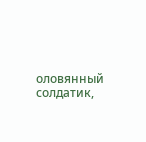оловянный солдатик,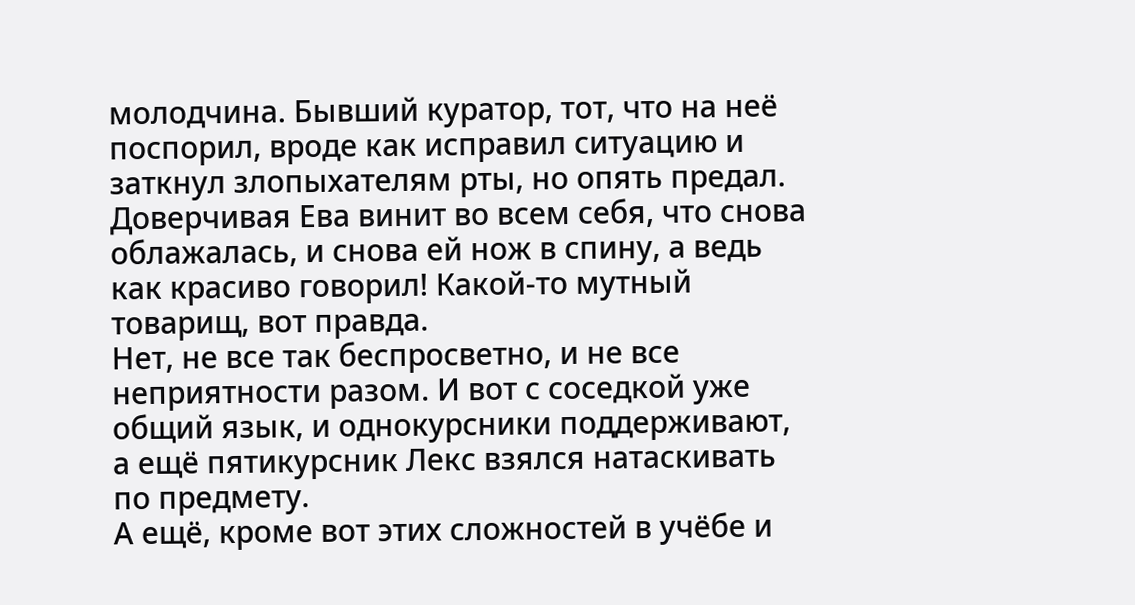молодчина. Бывший куратор, тот, что на неё поспорил, вроде как исправил ситуацию и заткнул злопыхателям рты, но опять предал. Доверчивая Ева винит во всем себя, что снова облажалась, и снова ей нож в спину, а ведь как красиво говорил! Какой-то мутный товарищ, вот правда.
Нет, не все так беспросветно, и не все неприятности разом. И вот с соседкой уже общий язык, и однокурсники поддерживают, а ещё пятикурсник Лекс взялся натаскивать по предмету.
А ещё, кроме вот этих сложностей в учёбе и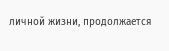личной жизни, продолжается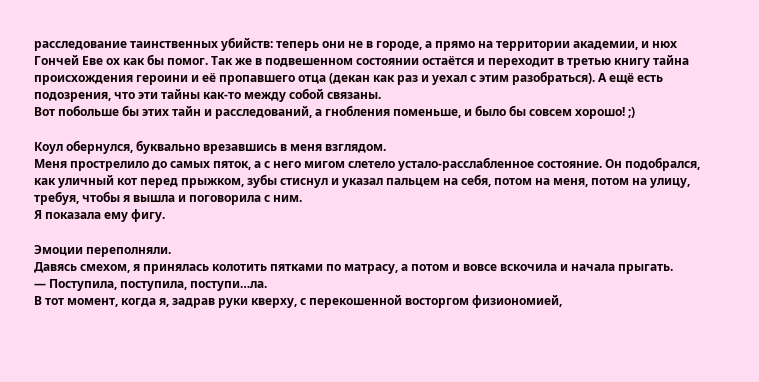расследование таинственных убийств: теперь они не в городе, а прямо на территории академии, и нюх Гончей Еве ох как бы помог. Так же в подвешенном состоянии остаётся и переходит в третью книгу тайна происхождения героини и её пропавшего отца (декан как раз и уехал с этим разобраться). А ещё есть подозрения, что эти тайны как-то между собой связаны.
Вот побольше бы этих тайн и расследований, а гнобления поменьше, и было бы совсем хорошо! ;)

Коул обернулся, буквально врезавшись в меня взглядом.
Меня прострелило до самых пяток, а с него мигом слетело устало-расслабленное состояние. Он подобрался, как уличный кот перед прыжком, зубы стиснул и указал пальцем на себя, потом на меня, потом на улицу, требуя, чтобы я вышла и поговорила с ним.
Я показала ему фигу.

Эмоции переполняли.
Давясь смехом, я принялась колотить пятками по матрасу, а потом и вовсе вскочила и начала прыгать.
— Поступила, поступила, поступи…ла.
В тот момент, когда я, задрав руки кверху, с перекошенной восторгом физиономией,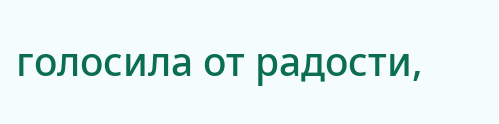голосила от радости,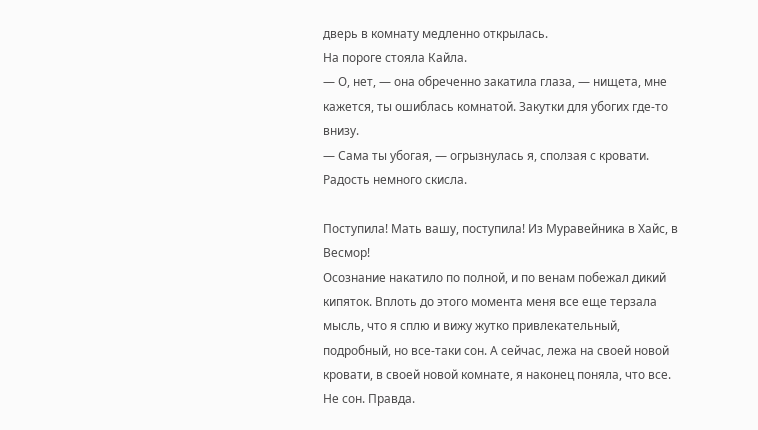дверь в комнату медленно открылась.
На пороге стояла Кайла.
— О, нет, — она обреченно закатила глаза, — нищета, мне кажется, ты ошиблась комнатой. Закутки для убогих где-то внизу.
— Сама ты убогая, — огрызнулась я, сползая с кровати.
Радость немного скисла.

Поступила! Мать вашу, поступила! Из Муравейника в Хайс, в Весмор!
Осознание накатило по полной, и по венам побежал дикий кипяток. Вплоть до этого момента меня все еще терзала мысль, что я сплю и вижу жутко привлекательный, подробный, но все-таки сон. А сейчас, лежа на своей новой кровати, в своей новой комнате, я наконец поняла, что все. Не сон. Правда.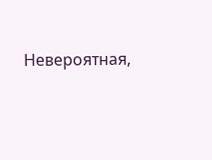Невероятная,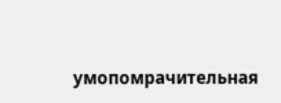умопомрачительная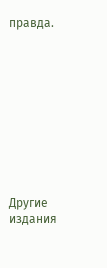правда.










Другие издания